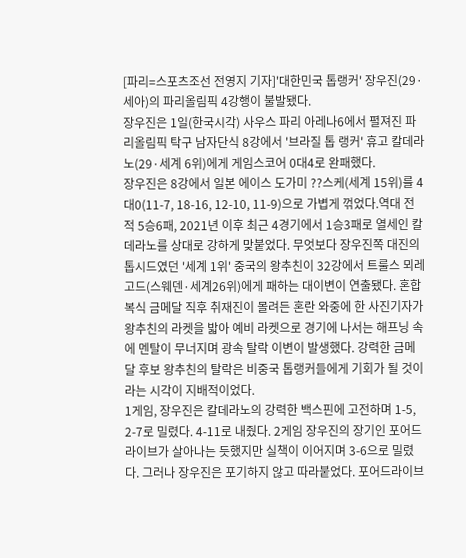[파리=스포츠조선 전영지 기자]'대한민국 톱랭커' 장우진(29·세아)의 파리올림픽 4강행이 불발됐다.
장우진은 1일(한국시각) 사우스 파리 아레나6에서 펼져진 파리올림픽 탁구 남자단식 8강에서 '브라질 톱 랭커' 휴고 칼데라노(29·세계 6위)에게 게임스코어 0대4로 완패했다.
장우진은 8강에서 일본 에이스 도가미 ??스케(세계 15위)를 4대0(11-7, 18-16, 12-10, 11-9)으로 가볍게 꺾었다.역대 전적 5승6패, 2021년 이후 최근 4경기에서 1승3패로 열세인 칼데라노를 상대로 강하게 맞붙었다. 무엇보다 장우진쪽 대진의 톱시드였던 '세계 1위' 중국의 왕추친이 32강에서 트룰스 뫼레고드(스웨덴·세계26위)에게 패하는 대이변이 연출됐다. 혼합복식 금메달 직후 취재진이 몰려든 혼란 와중에 한 사진기자가 왕추친의 라켓을 밟아 예비 라켓으로 경기에 나서는 해프닝 속에 멘탈이 무너지며 광속 탈락 이변이 발생했다. 강력한 금메달 후보 왕추친의 탈락은 비중국 톱랭커들에게 기회가 될 것이라는 시각이 지배적이었다.
1게임, 장우진은 칼데라노의 강력한 백스핀에 고전하며 1-5, 2-7로 밀렸다. 4-11로 내줬다. 2게임 장우진의 장기인 포어드라이브가 살아나는 듯했지만 실책이 이어지며 3-6으로 밀렸다. 그러나 장우진은 포기하지 않고 따라붙었다. 포어드라이브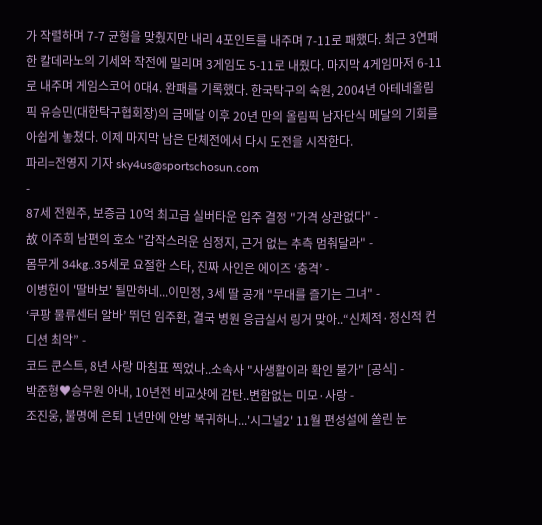가 작렬하며 7-7 균형을 맞췄지만 내리 4포인트를 내주며 7-11로 패했다. 최근 3연패한 칼데라노의 기세와 작전에 밀리며 3게임도 5-11로 내줬다. 마지막 4게임마저 6-11로 내주며 게임스코어 0대4. 완패를 기록했다. 한국탁구의 숙원, 2004년 아테네올림픽 유승민(대한탁구협회장)의 금메달 이후 20년 만의 올림픽 남자단식 메달의 기회를 아쉽게 놓쳤다. 이제 마지막 남은 단체전에서 다시 도전을 시작한다.
파리=전영지 기자 sky4us@sportschosun.com
-
87세 전원주, 보증금 10억 최고급 실버타운 입주 결정 "가격 상관없다" -
故 이주희 남편의 호소 "갑작스러운 심정지, 근거 없는 추측 멈춰달라" -
몸무게 34kg..35세로 요절한 스타, 진짜 사인은 에이즈 ‘충격’ -
이병헌이 '딸바보' 될만하네...이민정, 3세 딸 공개 "무대를 즐기는 그녀" -
‘쿠팡 물류센터 알바’ 뛰던 임주환, 결국 병원 응급실서 링거 맞아..“신체적·정신적 컨디션 최악” -
코드 쿤스트, 8년 사랑 마침표 찍었나..소속사 "사생활이라 확인 불가" [공식] -
박준형♥승무원 아내, 10년전 비교샷에 감탄..변함없는 미모·사랑 -
조진웅, 불명예 은퇴 1년만에 안방 복귀하나...'시그널2' 11월 편성설에 쏠린 눈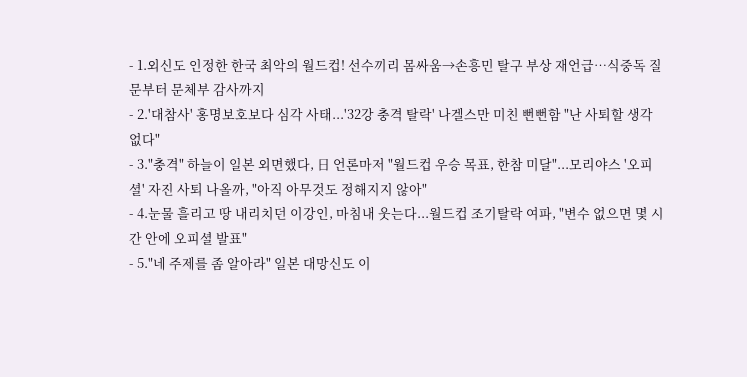- 1.외신도 인정한 한국 최악의 월드컵! 선수끼리 몸싸움→손흥민 탈구 부상 재언급…식중독 질문부터 문체부 감사까지
- 2.'대참사' 홍명보호보다 심각 사태...'32강 충격 탈락' 나겔스만 미친 뻔뻔함 "난 사퇴할 생각 없다"
- 3."충격" 하늘이 일본 외면했다, 日 언론마저 "월드컵 우승 목표, 한참 미달"...모리야스 '오피셜' 자진 사퇴 나올까, "아직 아무것도 정해지지 않아"
- 4.눈물 흘리고 땅 내리치던 이강인, 마침내 웃는다...월드컵 조기탈락 여파, "변수 없으면 몇 시간 안에 오피셜 발표"
- 5."네 주제를 좀 알아라" 일본 대망신도 이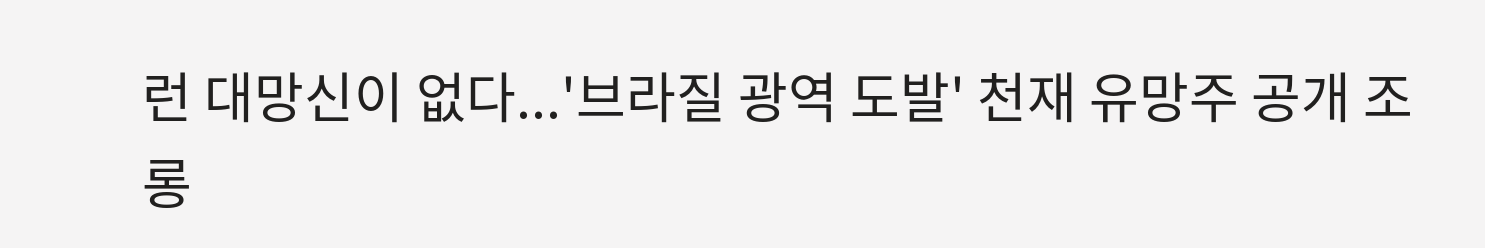런 대망신이 없다...'브라질 광역 도발' 천재 유망주 공개 조롱